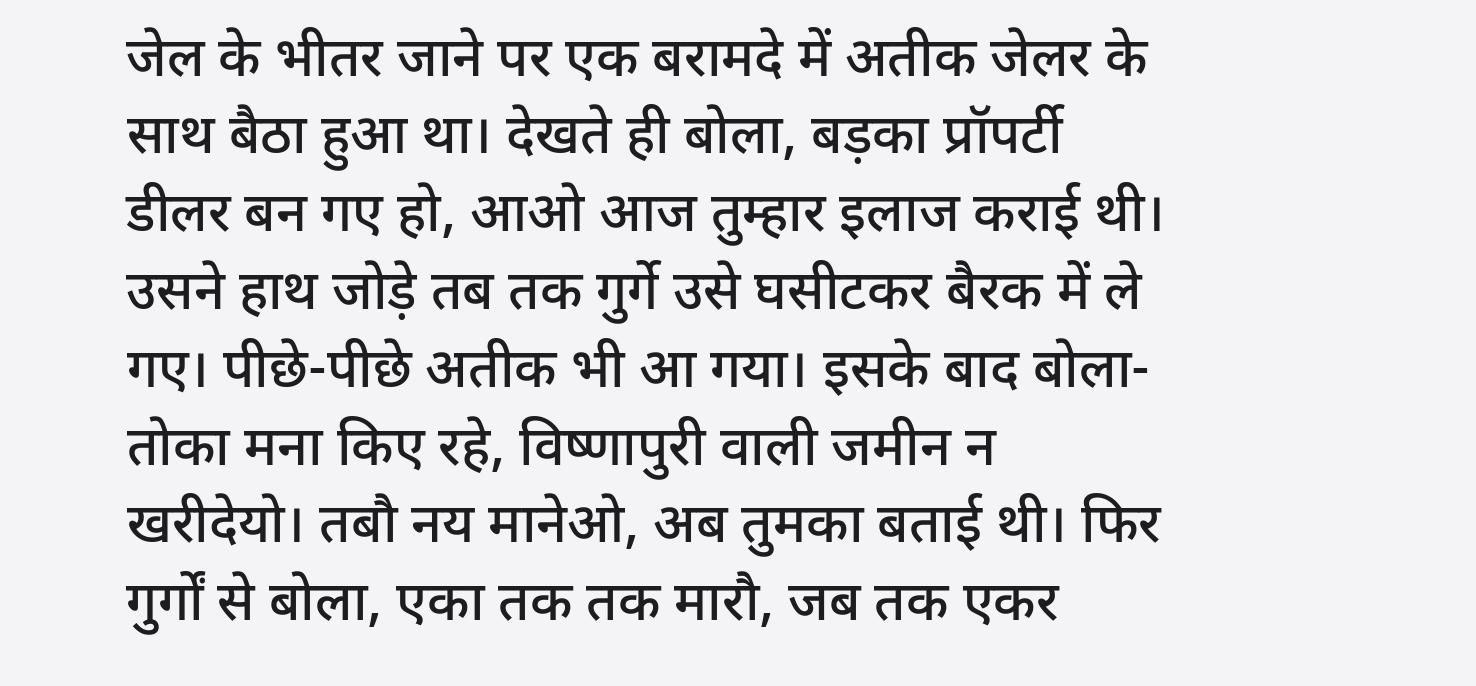जेल के भीतर जाने पर एक बरामदे में अतीक जेलर के साथ बैठा हुआ था। देखते ही बोला, बड़का प्रॉपर्टी डीलर बन गए हो, आओ आज तुम्हार इलाज कराई थी। उसने हाथ जोड़े तब तक गुर्गे उसे घसीटकर बैरक में ले गए। पीछे-पीछे अतीक भी आ गया। इसके बाद बोला- तोका मना किए रहे, विष्णापुरी वाली जमीन न खरीदेयो। तबौ नय मानेओ, अब तुमका बताई थी। फिर गुर्गों से बोला, एका तक तक मारौ, जब तक एकर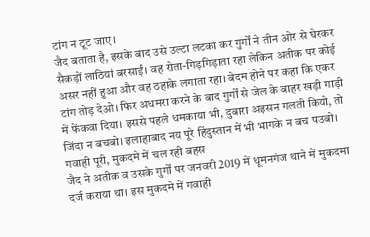टांग न टूट जाए।
जैद बताता है, इसके बाद उसे उल्टा लटका कर गुर्गों ने तीन ओर से घेरकर सैकड़ों लाठियां बरसाईं। वह रोता-गिड़गिड़ाता रहा लेकिन अतीक पर कोई असर नहीं हुआ और वह ठहाके लगाता रहा। बेदम होने पर कहा कि एकर टांग तोड़ देओ। फिर अधमरा करने के बाद गुर्गों से जेल के बाहर खड़ी गाड़ी में फेंकवा दिया। इससे पहले धमकाया भी, दुबारा अइसन गलती कियो, तो जिंदा न बचबो। इलाहाबाद नय पूरे हिंदुस्तान में भी भागके न बच पउबो।
गवाही पूरी, मुकदमे में चल रही बहस
जैद ने अतीक व उसके गुर्गों पर जनवरी 2019 में धूमनगंज थाने में मुकदमा दर्ज कराया था। इस मुकदमे में गवाही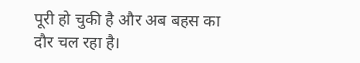पूरी हो चुकी है और अब बहस का दौर चल रहा है।